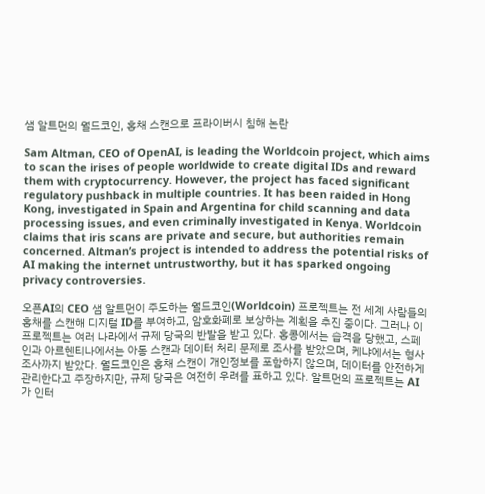샘 알트먼의 월드코인, 홍채 스캔으로 프라이버시 침해 논란

Sam Altman, CEO of OpenAI, is leading the Worldcoin project, which aims to scan the irises of people worldwide to create digital IDs and reward them with cryptocurrency. However, the project has faced significant regulatory pushback in multiple countries. It has been raided in Hong Kong, investigated in Spain and Argentina for child scanning and data processing issues, and even criminally investigated in Kenya. Worldcoin claims that iris scans are private and secure, but authorities remain concerned. Altman’s project is intended to address the potential risks of AI making the internet untrustworthy, but it has sparked ongoing privacy controversies.

오픈AI의 CEO 샘 알트먼이 주도하는 월드코인(Worldcoin) 프로젝트는 전 세계 사람들의 홍채를 스캔해 디지털 ID를 부여하고, 암호화폐로 보상하는 계획을 추진 중이다. 그러나 이 프로젝트는 여러 나라에서 규제 당국의 반발을 받고 있다. 홍콩에서는 습격을 당했고, 스페인과 아르헨티나에서는 아동 스캔과 데이터 처리 문제로 조사를 받았으며, 케냐에서는 형사 조사까지 받았다. 월드코인은 홍채 스캔이 개인정보를 포함하지 않으며, 데이터를 안전하게 관리한다고 주장하지만, 규제 당국은 여전히 우려를 표하고 있다. 알트먼의 프로젝트는 AI가 인터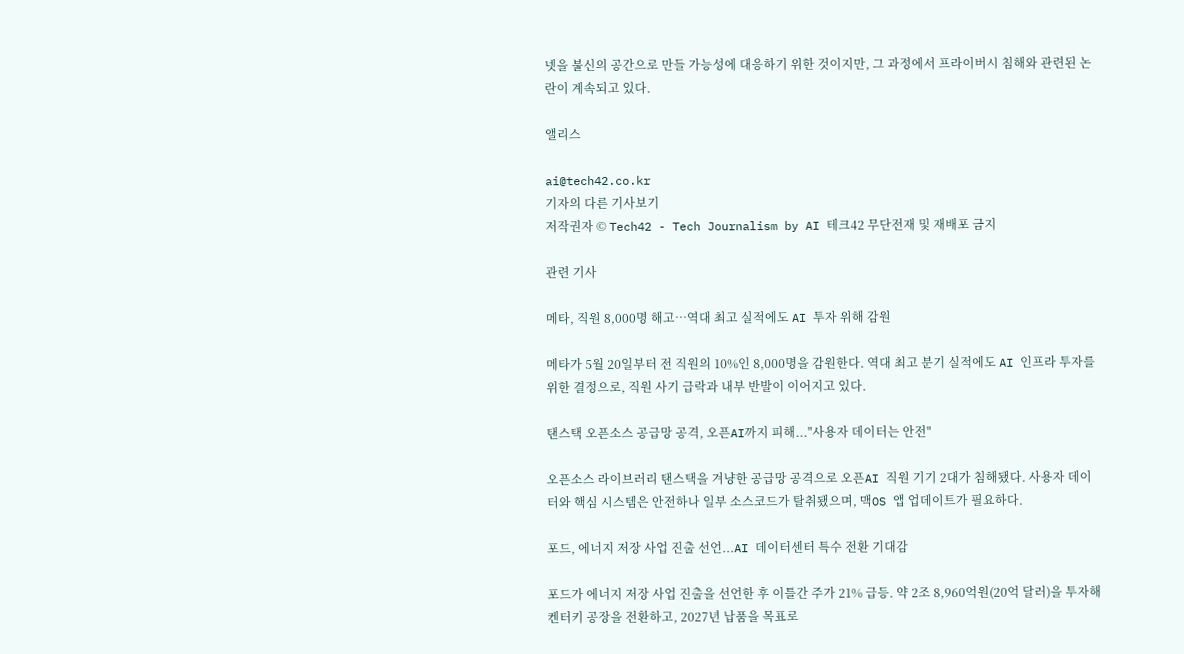넷을 불신의 공간으로 만들 가능성에 대응하기 위한 것이지만, 그 과정에서 프라이버시 침해와 관련된 논란이 계속되고 있다.

앨리스

ai@tech42.co.kr
기자의 다른 기사보기
저작권자 © Tech42 - Tech Journalism by AI 테크42 무단전재 및 재배포 금지

관련 기사

메타, 직원 8,000명 해고…역대 최고 실적에도 AI 투자 위해 감원

메타가 5월 20일부터 전 직원의 10%인 8,000명을 감원한다. 역대 최고 분기 실적에도 AI 인프라 투자를 위한 결정으로, 직원 사기 급락과 내부 반발이 이어지고 있다.

탠스택 오픈소스 공급망 공격, 오픈AI까지 피해..."사용자 데이터는 안전"

오픈소스 라이브러리 탠스택을 겨냥한 공급망 공격으로 오픈AI 직원 기기 2대가 침해됐다. 사용자 데이터와 핵심 시스템은 안전하나 일부 소스코드가 탈취됐으며, 맥OS 앱 업데이트가 필요하다.

포드, 에너지 저장 사업 진출 선언...AI 데이터센터 특수 전환 기대감

포드가 에너지 저장 사업 진출을 선언한 후 이틀간 주가 21% 급등. 약 2조 8,960억원(20억 달러)을 투자해 켄터키 공장을 전환하고, 2027년 납품을 목표로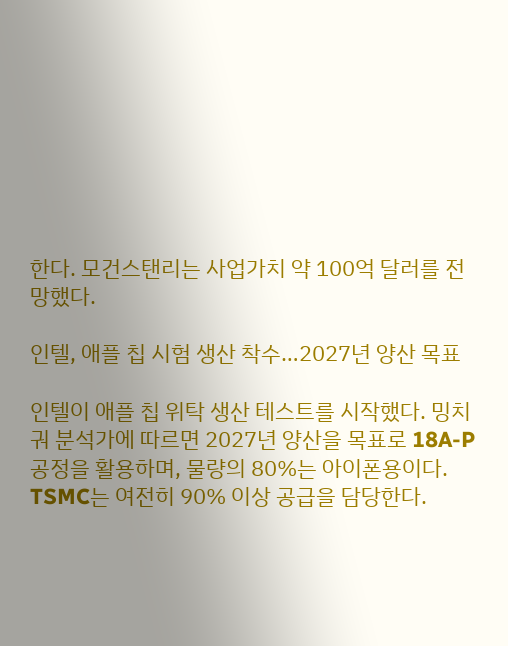한다. 모건스탠리는 사업가치 약 100억 달러를 전망했다.

인텔, 애플 칩 시험 생산 착수…2027년 양산 목표

인텔이 애플 칩 위탁 생산 테스트를 시작했다. 밍치 궈 분석가에 따르면 2027년 양산을 목표로 18A-P 공정을 활용하며, 물량의 80%는 아이폰용이다. TSMC는 여전히 90% 이상 공급을 담당한다.